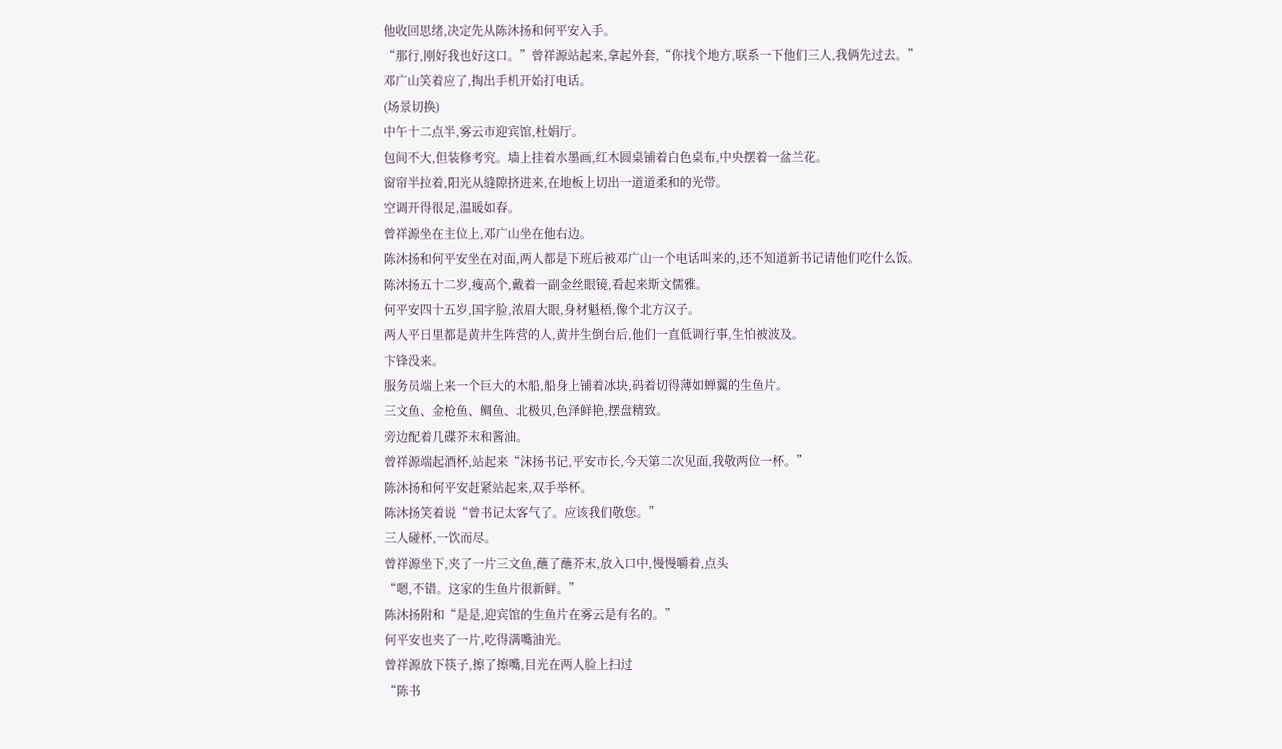他收回思绪,决定先从陈沐扬和何平安入手。
“那行,刚好我也好这口。”曾祥源站起来,拿起外套,“你找个地方,联系一下他们三人,我俩先过去。”
邓广山笑着应了,掏出手机开始打电话。
(场景切换)
中午十二点半,雾云市迎宾馆,杜娟厅。
包间不大,但装修考究。墙上挂着水墨画,红木圆桌铺着白色桌布,中央摆着一盆兰花。
窗帘半拉着,阳光从缝隙挤进来,在地板上切出一道道柔和的光带。
空调开得很足,温暖如春。
曾祥源坐在主位上,邓广山坐在他右边。
陈沐扬和何平安坐在对面,两人都是下班后被邓广山一个电话叫来的,还不知道新书记请他们吃什么饭。
陈沐扬五十二岁,瘦高个,戴着一副金丝眼镜,看起来斯文儒雅。
何平安四十五岁,国字脸,浓眉大眼,身材魁梧,像个北方汉子。
两人平日里都是黄井生阵营的人,黄井生倒台后,他们一直低调行事,生怕被波及。
卞锋没来。
服务员端上来一个巨大的木船,船身上铺着冰块,码着切得薄如蝉翼的生鱼片。
三文鱼、金枪鱼、鲷鱼、北极贝,色泽鲜艳,摆盘精致。
旁边配着几碟芥末和酱油。
曾祥源端起酒杯,站起来“沫扬书记,平安市长,今天第二次见面,我敬两位一杯。”
陈沐扬和何平安赶紧站起来,双手举杯。
陈沐扬笑着说“曾书记太客气了。应该我们敬您。”
三人碰杯,一饮而尽。
曾祥源坐下,夹了一片三文鱼,蘸了蘸芥末,放入口中,慢慢嚼着,点头
“嗯,不错。这家的生鱼片很新鲜。”
陈沐扬附和“是是,迎宾馆的生鱼片在雾云是有名的。”
何平安也夹了一片,吃得满嘴油光。
曾祥源放下筷子,擦了擦嘴,目光在两人脸上扫过
“陈书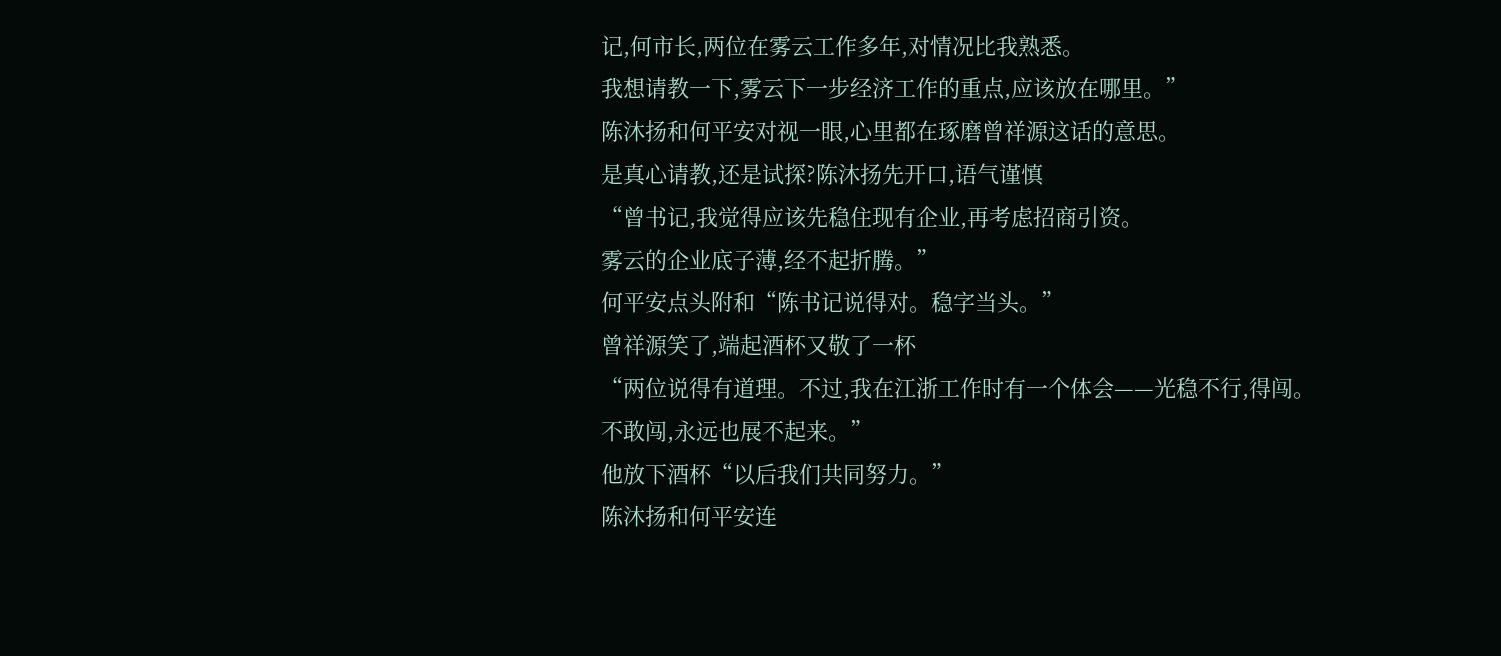记,何市长,两位在雾云工作多年,对情况比我熟悉。
我想请教一下,雾云下一步经济工作的重点,应该放在哪里。”
陈沐扬和何平安对视一眼,心里都在琢磨曾祥源这话的意思。
是真心请教,还是试探?陈沐扬先开口,语气谨慎
“曾书记,我觉得应该先稳住现有企业,再考虑招商引资。
雾云的企业底子薄,经不起折腾。”
何平安点头附和“陈书记说得对。稳字当头。”
曾祥源笑了,端起酒杯又敬了一杯
“两位说得有道理。不过,我在江浙工作时有一个体会——光稳不行,得闯。
不敢闯,永远也展不起来。”
他放下酒杯“以后我们共同努力。”
陈沐扬和何平安连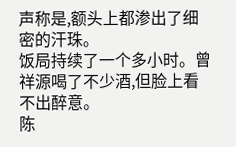声称是,额头上都渗出了细密的汗珠。
饭局持续了一个多小时。曾祥源喝了不少酒,但脸上看不出醉意。
陈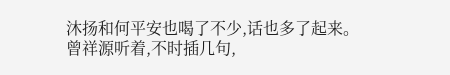沐扬和何平安也喝了不少,话也多了起来。
曾祥源听着,不时插几句,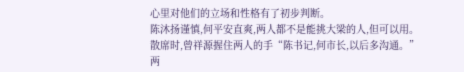心里对他们的立场和性格有了初步判断。
陈沐扬谨慎,何平安直爽,两人都不是能挑大梁的人,但可以用。
散席时,曾祥源握住两人的手“陈书记,何市长,以后多沟通。”
两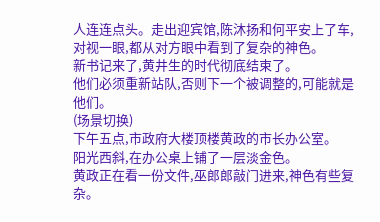人连连点头。走出迎宾馆,陈沐扬和何平安上了车,对视一眼,都从对方眼中看到了复杂的神色。
新书记来了,黄井生的时代彻底结束了。
他们必须重新站队,否则下一个被调整的,可能就是他们。
(场景切换)
下午五点,市政府大楼顶楼黄政的市长办公室。
阳光西斜,在办公桌上铺了一层淡金色。
黄政正在看一份文件,巫郎郎敲门进来,神色有些复杂。